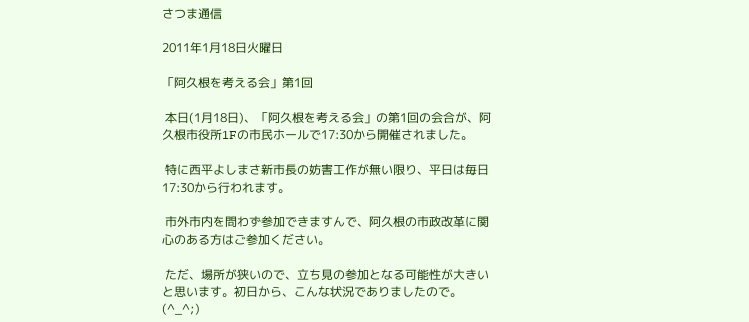さつま通信

2011年1月18日火曜日

「阿久根を考える会」第1回

 本日(1月18日)、「阿久根を考える会」の第1回の会合が、阿久根市役所1Fの市民ホールで17:30から開催されました。

 特に西平よしまさ新市長の妨害工作が無い限り、平日は毎日17:30から行われます。

 市外市内を問わず参加できますんで、阿久根の市政改革に関心のある方はご参加ください。

 ただ、場所が狭いので、立ち見の参加となる可能性が大きいと思います。初日から、こんな状況でありましたので。(^_^;)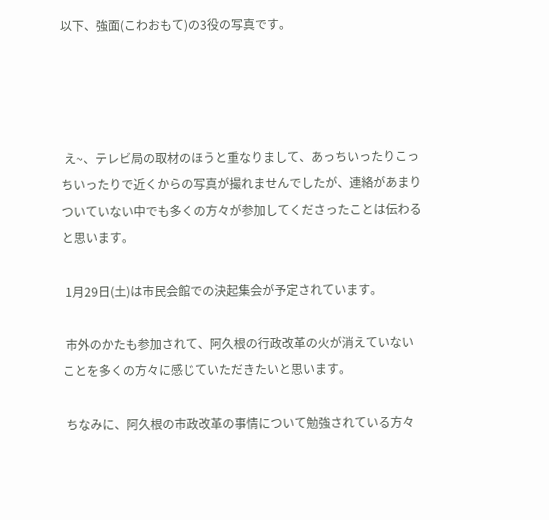以下、強面(こわおもて)の3役の写真です。




 え~、テレビ局の取材のほうと重なりまして、あっちいったりこっちいったりで近くからの写真が撮れませんでしたが、連絡があまりついていない中でも多くの方々が参加してくださったことは伝わると思います。

 1月29日(土)は市民会館での決起集会が予定されています。

 市外のかたも参加されて、阿久根の行政改革の火が消えていないことを多くの方々に感じていただきたいと思います。

 ちなみに、阿久根の市政改革の事情について勉強されている方々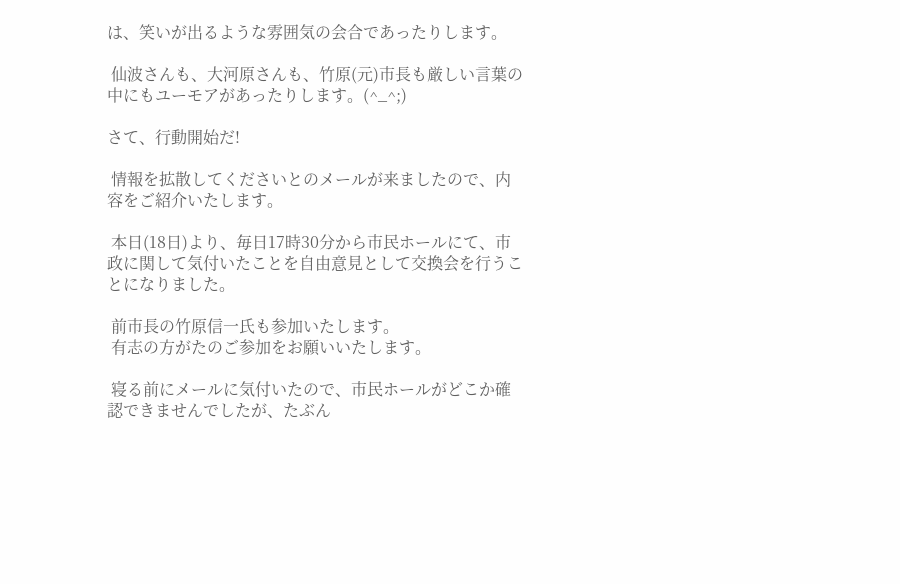は、笑いが出るような雰囲気の会合であったりします。

 仙波さんも、大河原さんも、竹原(元)市長も厳しい言葉の中にもユーモアがあったりします。(^_^;)

さて、行動開始だ!

 情報を拡散してくださいとのメールが来ましたので、内容をご紹介いたします。

 本日(18日)より、毎日17時30分から市民ホールにて、市政に関して気付いたことを自由意見として交換会を行うことになりました。

 前市長の竹原信一氏も参加いたします。
 有志の方がたのご参加をお願いいたします。

 寝る前にメールに気付いたので、市民ホールがどこか確認できませんでしたが、たぶん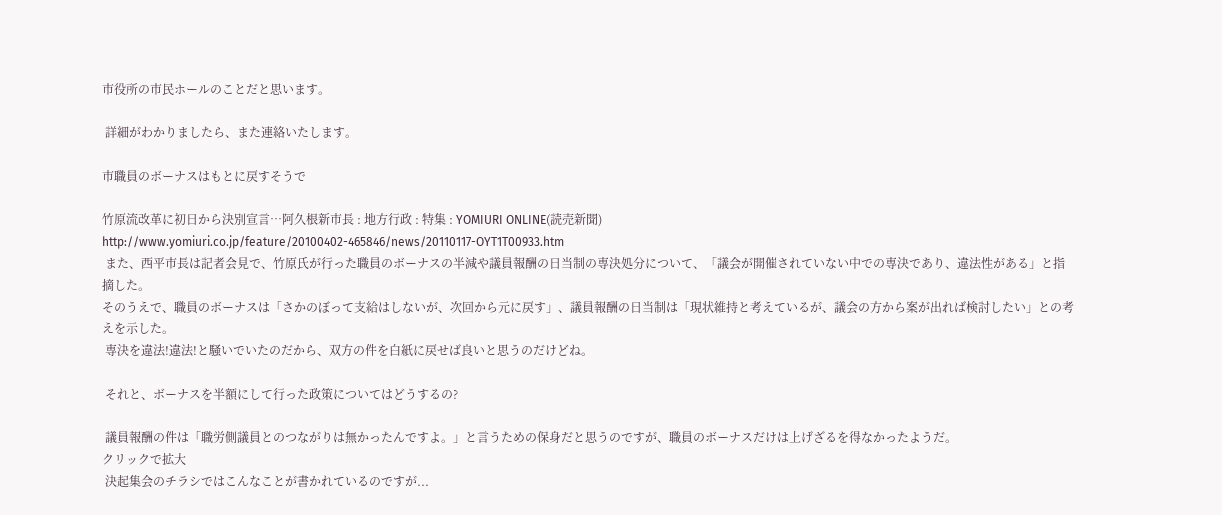市役所の市民ホールのことだと思います。

 詳細がわかりましたら、また連絡いたします。

市職員のボーナスはもとに戻すそうで

竹原流改革に初日から決別宣言…阿久根新市長 : 地方行政 : 特集 : YOMIURI ONLINE(読売新聞)
http://www.yomiuri.co.jp/feature/20100402-465846/news/20110117-OYT1T00933.htm
 また、西平市長は記者会見で、竹原氏が行った職員のボーナスの半減や議員報酬の日当制の専決処分について、「議会が開催されていない中での専決であり、違法性がある」と指摘した。
そのうえで、職員のボーナスは「さかのぼって支給はしないが、次回から元に戻す」、議員報酬の日当制は「現状維持と考えているが、議会の方から案が出れば検討したい」との考えを示した。
 専決を違法!違法!と騒いでいたのだから、双方の件を白紙に戻せば良いと思うのだけどね。

 それと、ボーナスを半額にして行った政策についてはどうするの?

 議員報酬の件は「職労側議員とのつながりは無かったんですよ。」と言うための保身だと思うのですが、職員のボーナスだけは上げざるを得なかったようだ。
クリックで拡大
 決起集会のチラシではこんなことが書かれているのですが...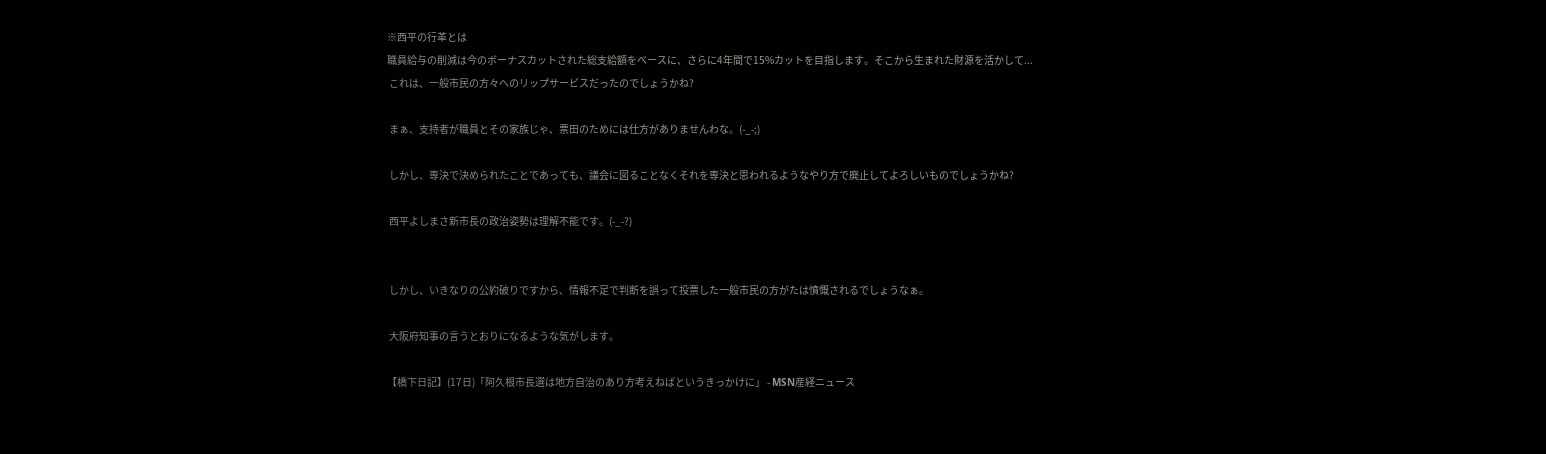※西平の行革とは
職員給与の削減は今のボーナスカットされた総支給額をベースに、さらに4年間で15%カットを目指します。そこから生まれた財源を活かして...
 これは、一般市民の方々へのリップサービスだったのでしょうかね?

 まぁ、支持者が職員とその家族じゃ、票田のためには仕方がありませんわな。(-_-;)

 しかし、専決で決められたことであっても、議会に図ることなくそれを専決と思われるようなやり方で廃止してよろしいものでしょうかね?

 西平よしまさ新市長の政治姿勢は理解不能です。(-_-?)


 しかし、いきなりの公約破りですから、情報不足で判断を誤って投票した一般市民の方がたは憤慨されるでしょうなぁ。

 大阪府知事の言うとおりになるような気がします。

【橋下日記】(17日)「阿久根市長選は地方自治のあり方考えねばというきっかけに」 - MSN産経ニュース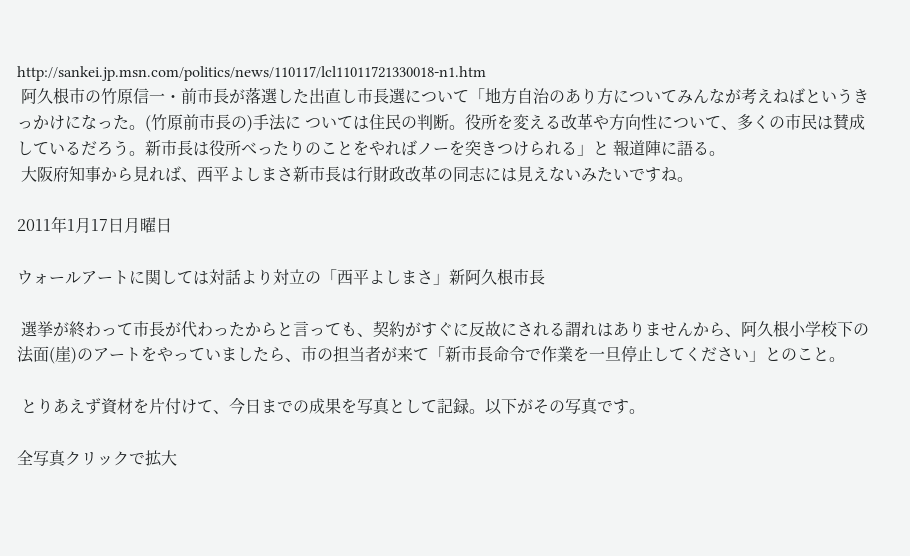http://sankei.jp.msn.com/politics/news/110117/lcl11011721330018-n1.htm
 阿久根市の竹原信一・前市長が落選した出直し市長選について「地方自治のあり方についてみんなが考えねばというきっかけになった。(竹原前市長の)手法に ついては住民の判断。役所を変える改革や方向性について、多くの市民は賛成しているだろう。新市長は役所べったりのことをやればノーを突きつけられる」と 報道陣に語る。
 大阪府知事から見れば、西平よしまさ新市長は行財政改革の同志には見えないみたいですね。

2011年1月17日月曜日

ウォールアートに関しては対話より対立の「西平よしまさ」新阿久根市長

 選挙が終わって市長が代わったからと言っても、契約がすぐに反故にされる謂れはありませんから、阿久根小学校下の法面(崖)のアートをやっていましたら、市の担当者が来て「新市長命令で作業を一旦停止してください」とのこと。

 とりあえず資材を片付けて、今日までの成果を写真として記録。以下がその写真です。

全写真クリックで拡大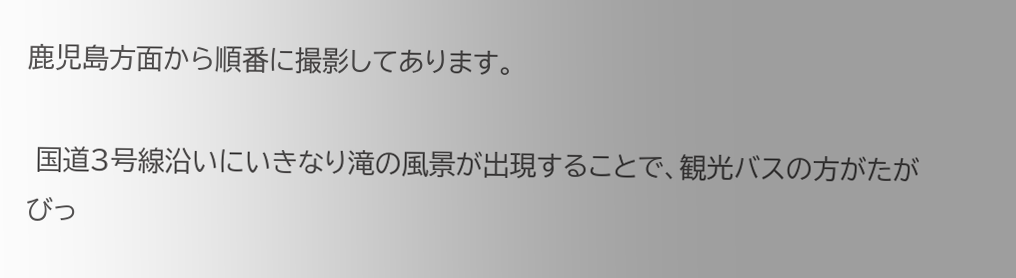鹿児島方面から順番に撮影してあります。

 国道3号線沿いにいきなり滝の風景が出現することで、観光バスの方がたがびっ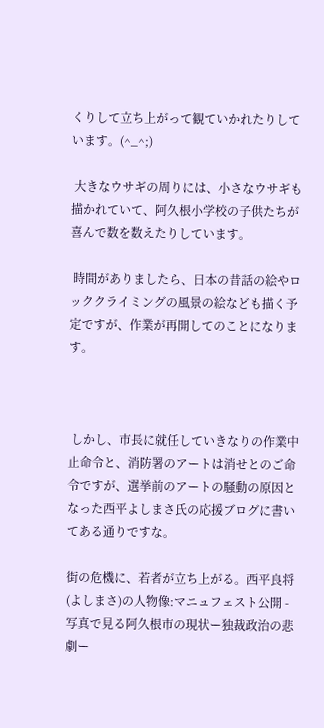くりして立ち上がって観ていかれたりしています。(^_^;)

 大きなウサギの周りには、小さなウサギも描かれていて、阿久根小学校の子供たちが喜んで数を数えたりしています。

 時間がありましたら、日本の昔話の絵やロッククライミングの風景の絵なども描く予定ですが、作業が再開してのことになります。



 しかし、市長に就任していきなりの作業中止命令と、消防署のアートは消せとのご命令ですが、選挙前のアートの騒動の原因となった西平よしまさ氏の応援ブログに書いてある通りですな。

街の危機に、若者が立ち上がる。西平良将(よしまさ)の人物像:マニュフェスト公開 - 写真で見る阿久根市の現状ー独裁政治の悲劇ー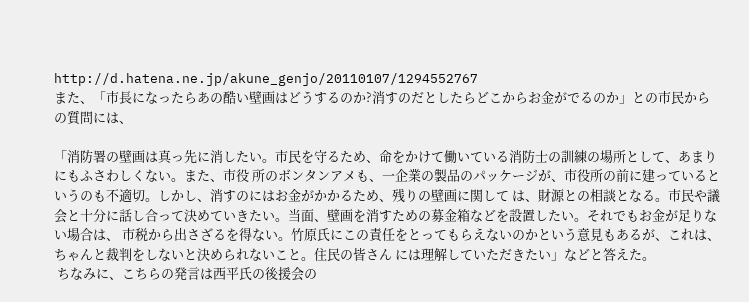http://d.hatena.ne.jp/akune_genjo/20110107/1294552767
また、「市長になったらあの酷い壁画はどうするのか?消すのだとしたらどこからお金がでるのか」との市民からの質問には、

「消防署の壁画は真っ先に消したい。市民を守るため、命をかけて働いている消防士の訓練の場所として、あまりにもふさわしくない。また、市役 所のボンタンアメも、一企業の製品のパッケージが、市役所の前に建っているというのも不適切。しかし、消すのにはお金がかかるため、残りの壁画に関して は、財源との相談となる。市民や議会と十分に話し合って決めていきたい。当面、壁画を消すための募金箱などを設置したい。それでもお金が足りない場合は、 市税から出さざるを得ない。竹原氏にこの責任をとってもらえないのかという意見もあるが、これは、ちゃんと裁判をしないと決められないこと。住民の皆さん には理解していただきたい」などと答えた。
 ちなみに、こちらの発言は西平氏の後援会の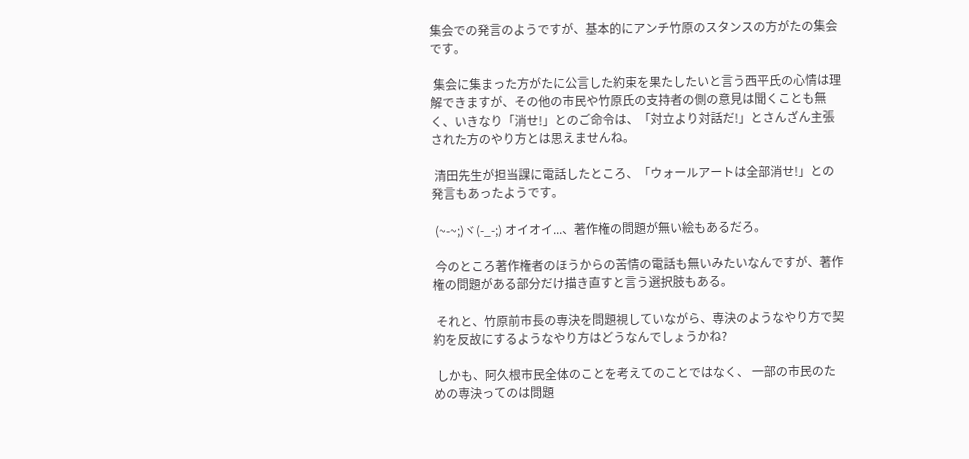集会での発言のようですが、基本的にアンチ竹原のスタンスの方がたの集会です。

 集会に集まった方がたに公言した約束を果たしたいと言う西平氏の心情は理解できますが、その他の市民や竹原氏の支持者の側の意見は聞くことも無く、いきなり「消せ!」とのご命令は、「対立より対話だ!」とさんざん主張された方のやり方とは思えませんね。

 清田先生が担当課に電話したところ、「ウォールアートは全部消せ!」との発言もあったようです。

 (~-~;)ヾ(-_-;) オイオイ...、著作権の問題が無い絵もあるだろ。

 今のところ著作権者のほうからの苦情の電話も無いみたいなんですが、著作権の問題がある部分だけ描き直すと言う選択肢もある。

 それと、竹原前市長の専決を問題視していながら、専決のようなやり方で契約を反故にするようなやり方はどうなんでしょうかね?

 しかも、阿久根市民全体のことを考えてのことではなく、 一部の市民のための専決ってのは問題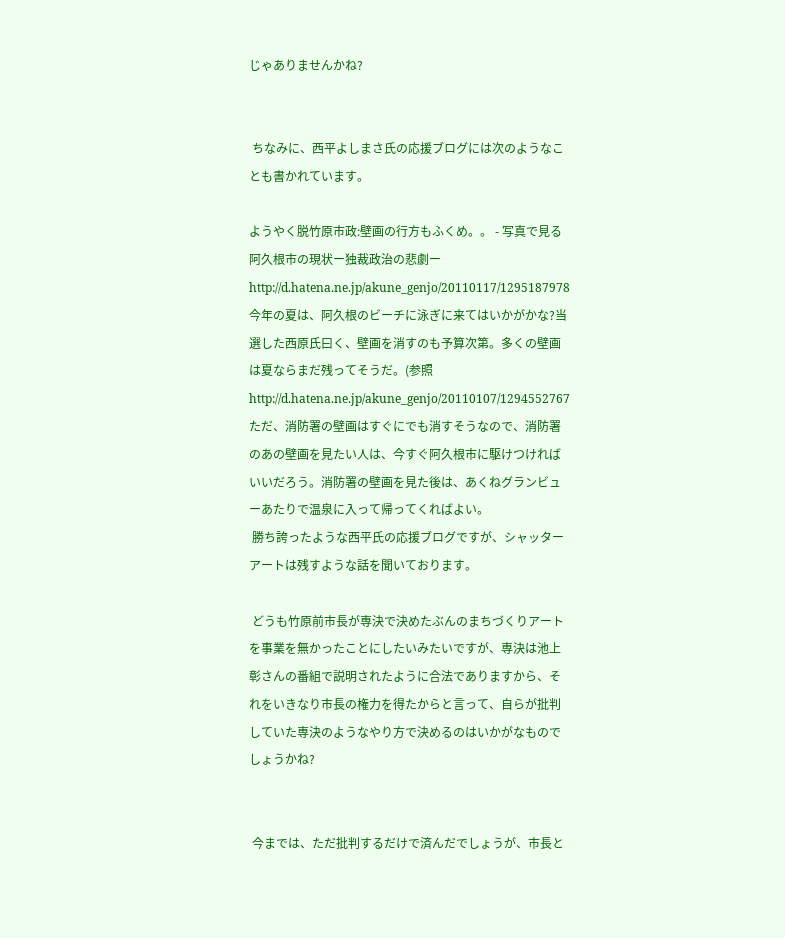じゃありませんかね?


 ちなみに、西平よしまさ氏の応援ブログには次のようなことも書かれています。

ようやく脱竹原市政:壁画の行方もふくめ。。 - 写真で見る阿久根市の現状ー独裁政治の悲劇ー
http://d.hatena.ne.jp/akune_genjo/20110117/1295187978
今年の夏は、阿久根のビーチに泳ぎに来てはいかがかな?当選した西原氏曰く、壁画を消すのも予算次第。多くの壁画は夏ならまだ残ってそうだ。(参照 http://d.hatena.ne.jp/akune_genjo/20110107/1294552767
ただ、消防署の壁画はすぐにでも消すそうなので、消防署のあの壁画を見たい人は、今すぐ阿久根市に駆けつければいいだろう。消防署の壁画を見た後は、あくねグランビューあたりで温泉に入って帰ってくればよい。
 勝ち誇ったような西平氏の応援ブログですが、シャッターアートは残すような話を聞いております。

 どうも竹原前市長が専決で決めたぶんのまちづくりアートを事業を無かったことにしたいみたいですが、専決は池上彰さんの番組で説明されたように合法でありますから、それをいきなり市長の権力を得たからと言って、自らが批判していた専決のようなやり方で決めるのはいかがなものでしょうかね?


 今までは、ただ批判するだけで済んだでしょうが、市長と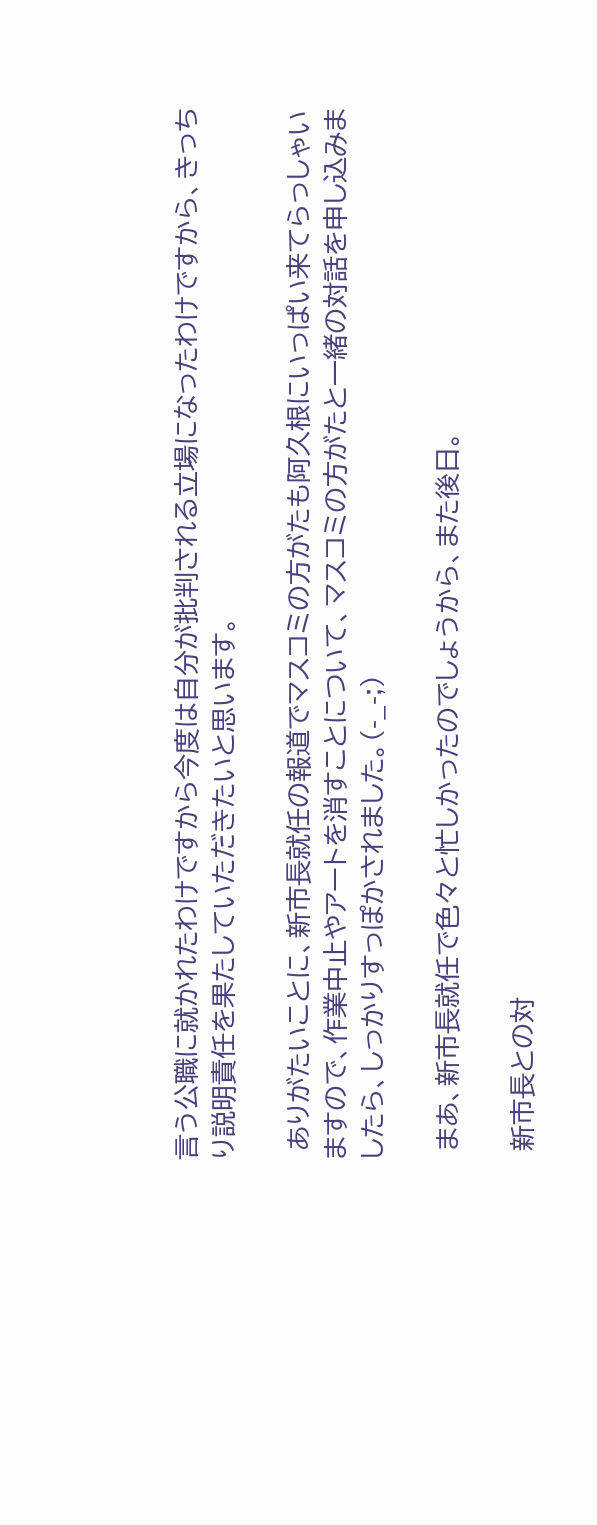言う公職に就かれたわけですから今度は自分が批判される立場になったわけですから、きっちり説明責任を果たしていただきたいと思います。

 ありがたいことに、新市長就任の報道でマスコミの方がたも阿久根にいっぱい来てらっしゃいますので、作業中止やアートを消すことについて、マスコミの方がたと一緒の対話を申し込みましたら、しっかりすっぽかされました。(-_-;)

 まあ、新市長就任で色々と忙しかったのでしょうから、また後日。

 新市長との対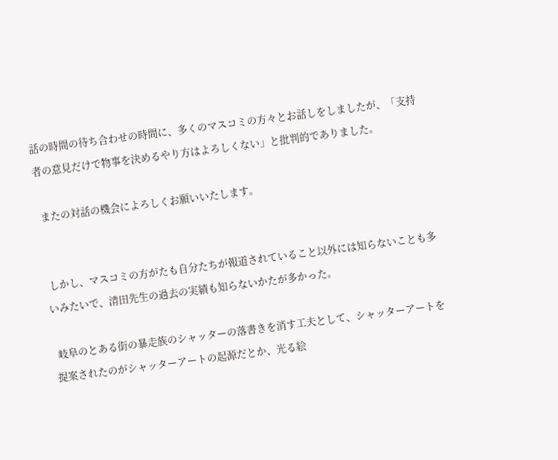話の時間の待ち合わせの時間に、多くのマスコミの方々とお話しをしましたが、「支持者の意見だけで物事を決めるやり方はよろしくない」と批判的でありました。

 またの対話の機会によろしくお願いいたします。


 しかし、マスコミの方がたも自分たちが報道されていること以外には知らないことも多いみたいで、清田先生の過去の実績も知らないかたが多かった。

 岐阜のとある街の暴走族のシャッターの落書きを消す工夫として、シャッターアートを提案されたのがシャッターアートの起源だとか、光る絵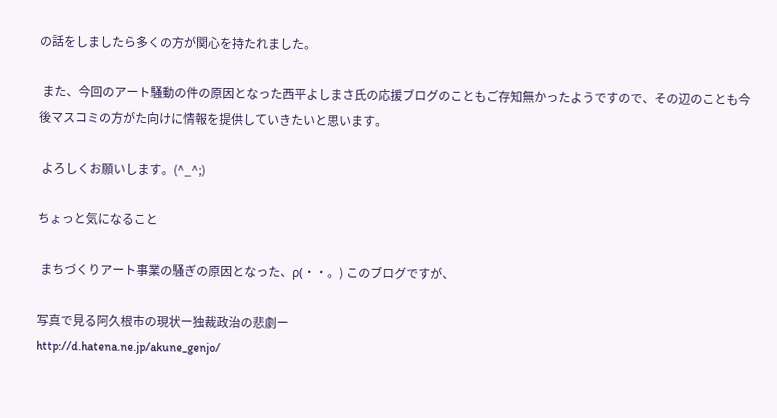の話をしましたら多くの方が関心を持たれました。

 また、今回のアート騒動の件の原因となった西平よしまさ氏の応援ブログのこともご存知無かったようですので、その辺のことも今後マスコミの方がた向けに情報を提供していきたいと思います。

 よろしくお願いします。(^_^;)

ちょっと気になること

 まちづくりアート事業の騒ぎの原因となった、ρ(・・。) このブログですが、

写真で見る阿久根市の現状ー独裁政治の悲劇ー
http://d.hatena.ne.jp/akune_genjo/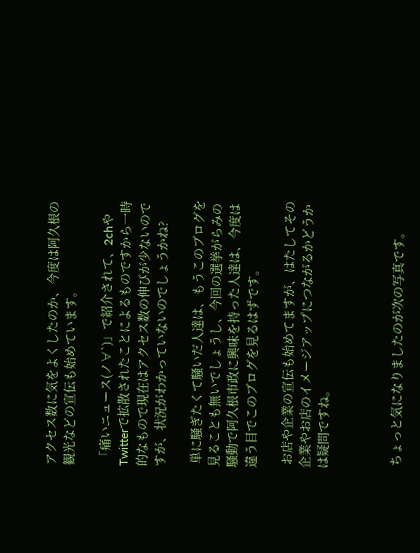アクセス数に気をよくしたのか、今度は阿久根の観光などの宣伝も始めています。

 「痛いニュース(ノ∀`)」で紹介されて、2chやTwitterで拡散されたことによるものですから一時的なもので現在はアクセス数の伸びが少ないのですが、状況がわかっていないのでしょうかね?

 単に騒ぎたくて騒いだ人達は、もうこのブログを見ることも無いでしょうし、今回の選挙がらみの騒動で阿久根市政に興味を持った人達は、今度は違う目でこのブログを見るはずです。

 お店や企業の宣伝も始めてますが、はたしてその企業やお店のイメージアップにつながるかどうかは疑問ですね。



 ちょっと気になりましたのが次の写真です。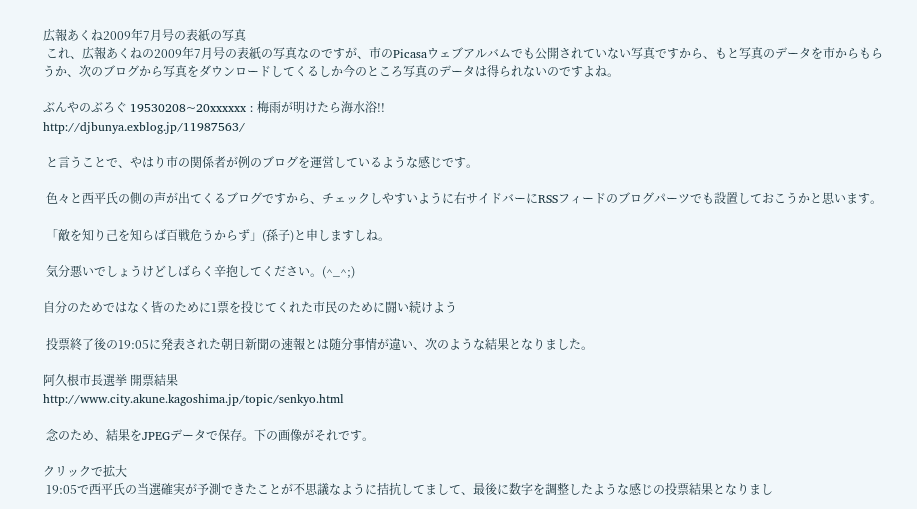広報あくね2009年7月号の表紙の写真
 これ、広報あくねの2009年7月号の表紙の写真なのですが、市のPicasaウェブアルバムでも公開されていない写真ですから、もと写真のデータを市からもらうか、次のブログから写真をダウンロードしてくるしか今のところ写真のデータは得られないのですよね。

ぶんやのぶろぐ 19530208~20xxxxxx : 梅雨が明けたら海水浴!!
http://djbunya.exblog.jp/11987563/

 と言うことで、やはり市の関係者が例のブログを運営しているような感じです。

 色々と西平氏の側の声が出てくるブログですから、チェックしやすいように右サイドバーにRSSフィードのブログパーツでも設置しておこうかと思います。

 「敵を知り己を知らば百戦危うからず」(孫子)と申しますしね。

 気分悪いでしょうけどしばらく辛抱してください。(^_^;)

自分のためではなく皆のために1票を投じてくれた市民のために闘い続けよう

 投票終了後の19:05に発表された朝日新聞の速報とは随分事情が違い、次のような結果となりました。

阿久根市長選挙 開票結果
http://www.city.akune.kagoshima.jp/topic/senkyo.html

 念のため、結果をJPEGデータで保存。下の画像がそれです。

クリックで拡大
 19:05で西平氏の当選確実が予測できたことが不思議なように拮抗してまして、最後に数字を調整したような感じの投票結果となりまし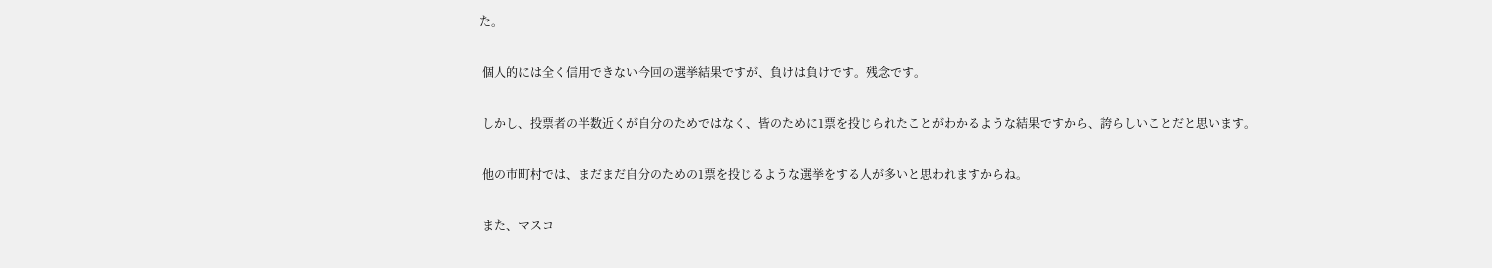た。

 個人的には全く信用できない今回の選挙結果ですが、負けは負けです。残念です。

 しかし、投票者の半数近くが自分のためではなく、皆のために1票を投じられたことがわかるような結果ですから、誇らしいことだと思います。

 他の市町村では、まだまだ自分のための1票を投じるような選挙をする人が多いと思われますからね。

 また、マスコ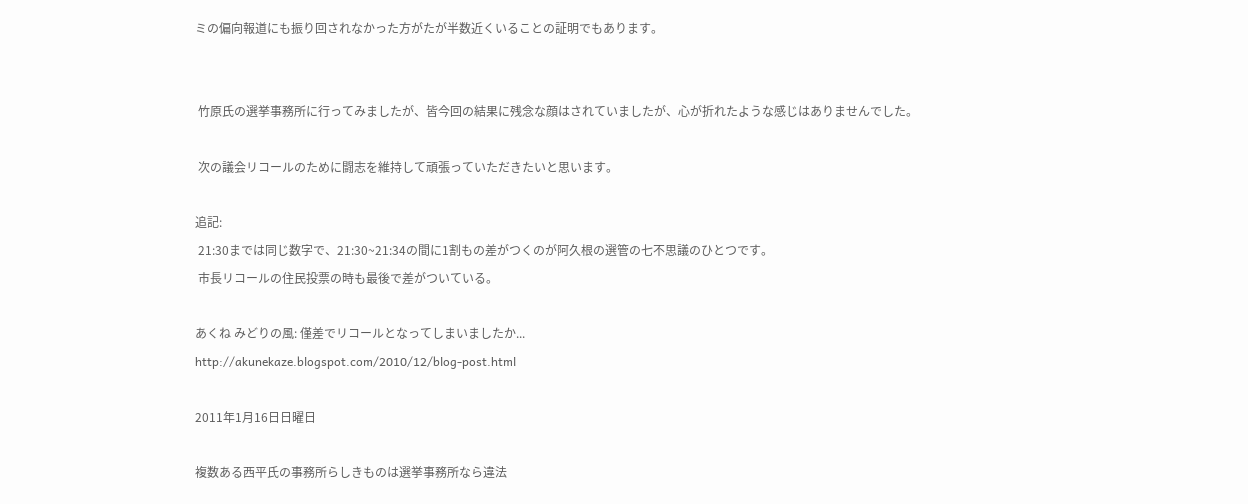ミの偏向報道にも振り回されなかった方がたが半数近くいることの証明でもあります。


 竹原氏の選挙事務所に行ってみましたが、皆今回の結果に残念な顔はされていましたが、心が折れたような感じはありませんでした。

 次の議会リコールのために闘志を維持して頑張っていただきたいと思います。

追記:
 21:30までは同じ数字で、21:30~21:34の間に1割もの差がつくのが阿久根の選管の七不思議のひとつです。
 市長リコールの住民投票の時も最後で差がついている。

あくね みどりの風: 僅差でリコールとなってしまいましたか...
http://akunekaze.blogspot.com/2010/12/blog-post.html

2011年1月16日日曜日

複数ある西平氏の事務所らしきものは選挙事務所なら違法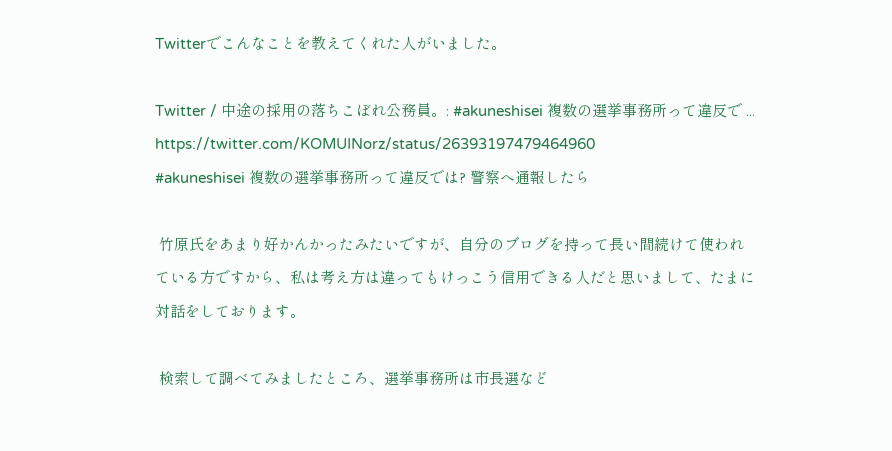Twitterでこんなことを教えてくれた人がいました。

Twitter / 中途の採用の落ちこぼれ公務員。: #akuneshisei 複数の選挙事務所って違反で ...
https://twitter.com/KOMUINorz/status/26393197479464960
#akuneshisei 複数の選挙事務所って違反では? 警察へ通報したら

 竹原氏をあまり好かんかったみたいですが、自分のブログを持って長い間続けて使われている方ですから、私は考え方は違ってもけっこう信用できる人だと思いまして、たまに対話をしております。

 検索して調べてみましたところ、選挙事務所は市長選など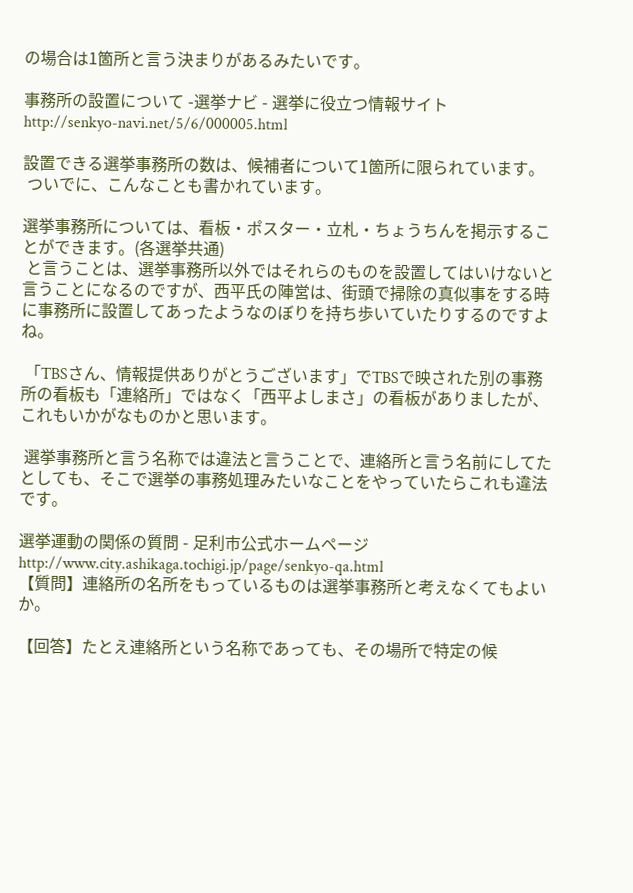の場合は1箇所と言う決まりがあるみたいです。

事務所の設置について -選挙ナビ - 選挙に役立つ情報サイト
http://senkyo-navi.net/5/6/000005.html

設置できる選挙事務所の数は、候補者について1箇所に限られています。
 ついでに、こんなことも書かれています。

選挙事務所については、看板・ポスター・立札・ちょうちんを掲示することができます。(各選挙共通)
 と言うことは、選挙事務所以外ではそれらのものを設置してはいけないと言うことになるのですが、西平氏の陣営は、街頭で掃除の真似事をする時に事務所に設置してあったようなのぼりを持ち歩いていたりするのですよね。

 「TBSさん、情報提供ありがとうございます」でTBSで映された別の事務所の看板も「連絡所」ではなく「西平よしまさ」の看板がありましたが、これもいかがなものかと思います。

 選挙事務所と言う名称では違法と言うことで、連絡所と言う名前にしてたとしても、そこで選挙の事務処理みたいなことをやっていたらこれも違法です。

選挙運動の関係の質問 - 足利市公式ホームページ
http://www.city.ashikaga.tochigi.jp/page/senkyo-qa.html
【質問】連絡所の名所をもっているものは選挙事務所と考えなくてもよいか。

【回答】たとえ連絡所という名称であっても、その場所で特定の候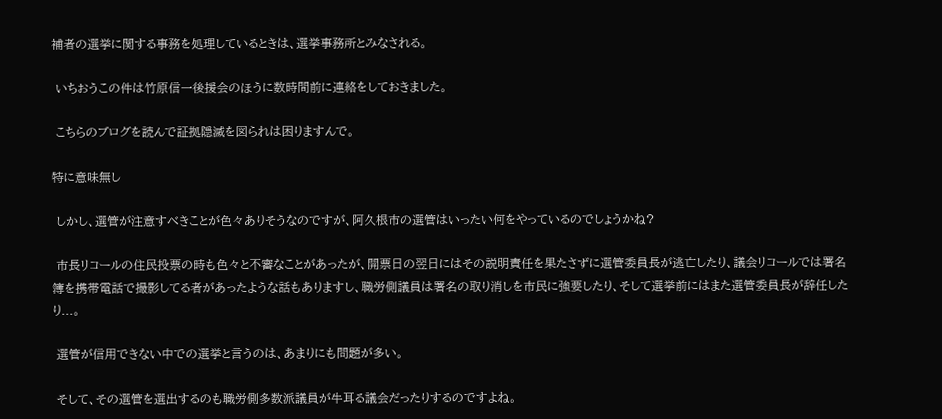補者の選挙に関する事務を処理しているときは、選挙事務所とみなされる。

 いちおうこの件は竹原信一後援会のほうに数時間前に連絡をしておきました。

 こちらのブログを読んで証拠隠滅を図られは困りますんで。

特に意味無し

 しかし、選管が注意すべきことが色々ありそうなのですが、阿久根市の選管はいったい何をやっているのでしょうかね?

 市長リコールの住民投票の時も色々と不審なことがあったが、開票日の翌日にはその説明責任を果たさずに選管委員長が逃亡したり、議会リコールでは署名簿を携帯電話で撮影してる者があったような話もありますし、職労側議員は署名の取り消しを市民に強要したり、そして選挙前にはまた選管委員長が辞任したり...。

 選管が信用できない中での選挙と言うのは、あまりにも問題が多い。

 そして、その選管を選出するのも職労側多数派議員が牛耳る議会だったりするのですよね。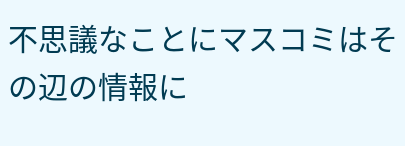不思議なことにマスコミはその辺の情報に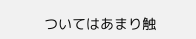ついてはあまり触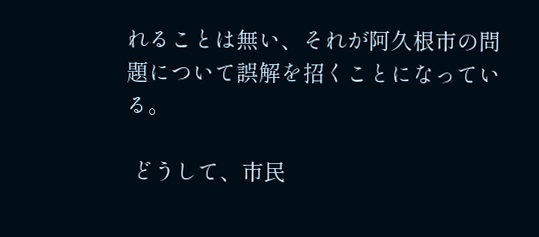れることは無い、それが阿久根市の問題について誤解を招くことになっている。

 どうして、市民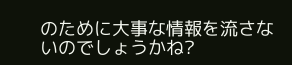のために大事な情報を流さないのでしょうかね?